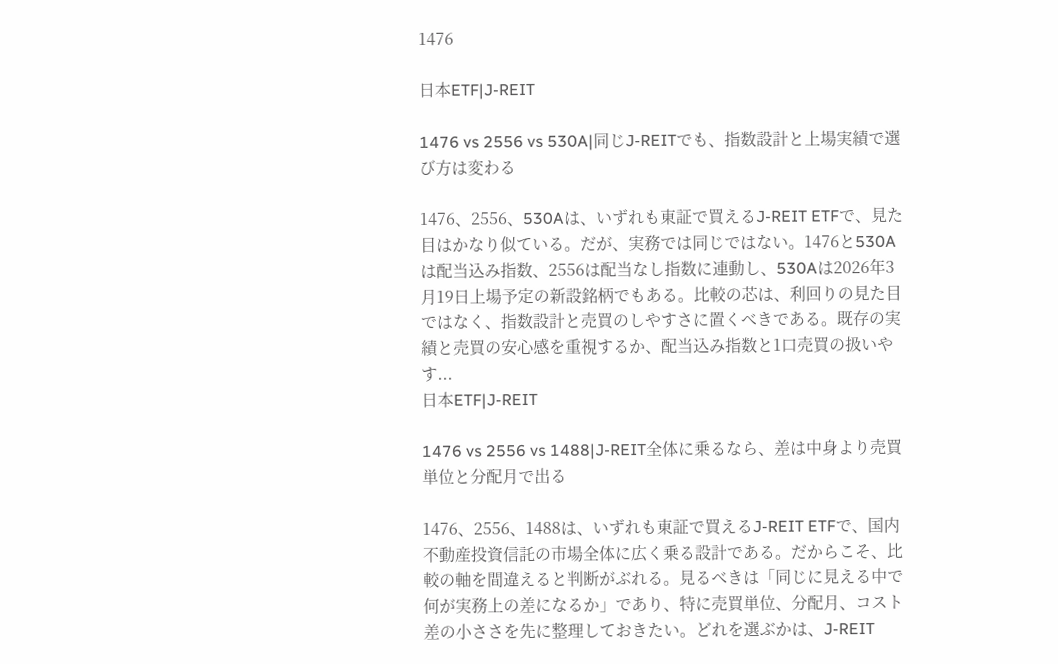1476

日本ETF|J-REIT

1476 vs 2556 vs 530A|同じJ-REITでも、指数設計と上場実績で選び方は変わる

1476、2556、530Aは、いずれも東証で買えるJ-REIT ETFで、見た目はかなり似ている。だが、実務では同じではない。1476と530Aは配当込み指数、2556は配当なし指数に連動し、530Aは2026年3月19日上場予定の新設銘柄でもある。比較の芯は、利回りの見た目ではなく、指数設計と売買のしやすさに置くべきである。既存の実績と売買の安心感を重視するか、配当込み指数と1口売買の扱いやす...
日本ETF|J-REIT

1476 vs 2556 vs 1488|J-REIT全体に乗るなら、差は中身より売買単位と分配月で出る

1476、2556、1488は、いずれも東証で買えるJ-REIT ETFで、国内不動産投資信託の市場全体に広く乗る設計である。だからこそ、比較の軸を間違えると判断がぶれる。見るべきは「同じに見える中で何が実務上の差になるか」であり、特に売買単位、分配月、コスト差の小ささを先に整理しておきたい。どれを選ぶかは、J-REIT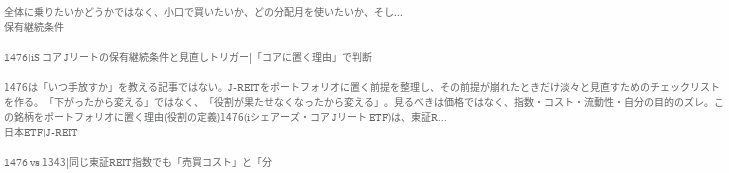全体に乗りたいかどうかではなく、小口で買いたいか、どの分配月を使いたいか、そし...
保有継続条件

1476|iS コア Jリートの保有継続条件と見直しトリガー|「コアに置く理由」で判断

1476は「いつ手放すか」を教える記事ではない。J-REITをポートフォリオに置く前提を整理し、その前提が崩れたときだけ淡々と見直すためのチェックリストを作る。「下がったから変える」ではなく、「役割が果たせなくなったから変える」。見るべきは価格ではなく、指数・コスト・流動性・自分の目的のズレ。この銘柄をポートフォリオに置く理由(役割の定義)1476(iシェアーズ・コア Jリート ETF)は、東証R...
日本ETF|J-REIT

1476 vs 1343|同じ東証REIT指数でも「売買コスト」と「分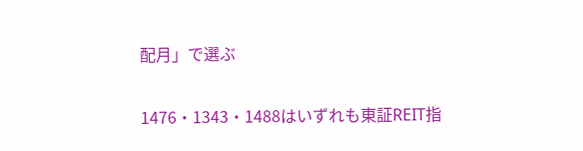配月」で選ぶ

1476・1343・1488はいずれも東証REIT指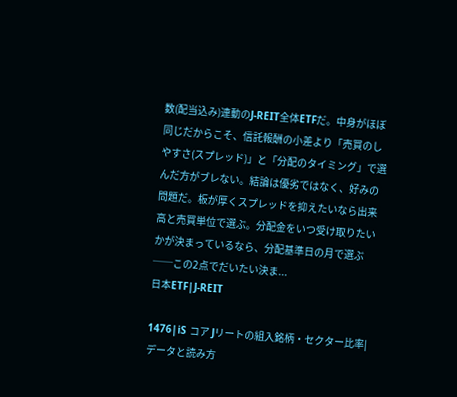数(配当込み)連動のJ-REIT全体ETFだ。中身がほぼ同じだからこそ、信託報酬の小差より「売買のしやすさ(スプレッド)」と「分配のタイミング」で選んだ方がブレない。結論は優劣ではなく、好みの問題だ。板が厚くスプレッドを抑えたいなら出来高と売買単位で選ぶ。分配金をいつ受け取りたいかが決まっているなら、分配基準日の月で選ぶ──この2点でだいたい決ま...
日本ETF|J-REIT

1476|iS コア Jリートの組入銘柄・セクター比率|データと読み方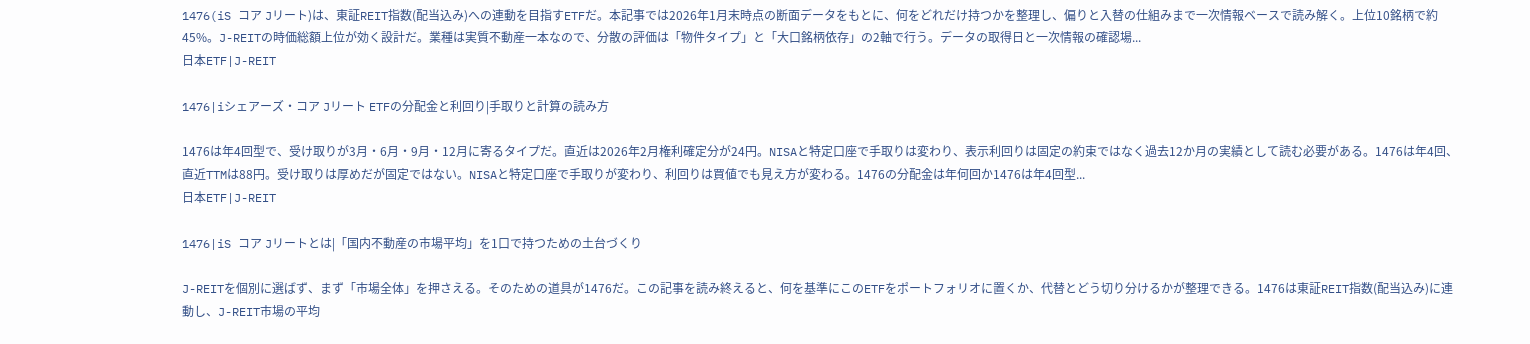1476(iS コア Jリート)は、東証REIT指数(配当込み)への連動を目指すETFだ。本記事では2026年1月末時点の断面データをもとに、何をどれだけ持つかを整理し、偏りと入替の仕組みまで一次情報ベースで読み解く。上位10銘柄で約45%。J-REITの時価総額上位が効く設計だ。業種は実質不動産一本なので、分散の評価は「物件タイプ」と「大口銘柄依存」の2軸で行う。データの取得日と一次情報の確認場...
日本ETF|J-REIT

1476|iシェアーズ・コア Jリート ETFの分配金と利回り|手取りと計算の読み方

1476は年4回型で、受け取りが3月・6月・9月・12月に寄るタイプだ。直近は2026年2月権利確定分が24円。NISAと特定口座で手取りは変わり、表示利回りは固定の約束ではなく過去12か月の実績として読む必要がある。1476は年4回、直近TTMは88円。受け取りは厚めだが固定ではない。NISAと特定口座で手取りが変わり、利回りは買値でも見え方が変わる。1476の分配金は年何回か1476は年4回型...
日本ETF|J-REIT

1476|iS コア Jリートとは|「国内不動産の市場平均」を1口で持つための土台づくり

J-REITを個別に選ばず、まず「市場全体」を押さえる。そのための道具が1476だ。この記事を読み終えると、何を基準にこのETFをポートフォリオに置くか、代替とどう切り分けるかが整理できる。1476は東証REIT指数(配当込み)に連動し、J-REIT市場の平均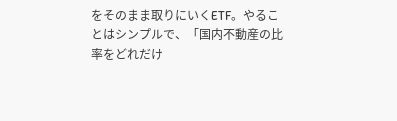をそのまま取りにいくETF。やることはシンプルで、「国内不動産の比率をどれだけ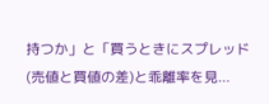持つか」と「買うときにスプレッド(売値と買値の差)と乖離率を見...